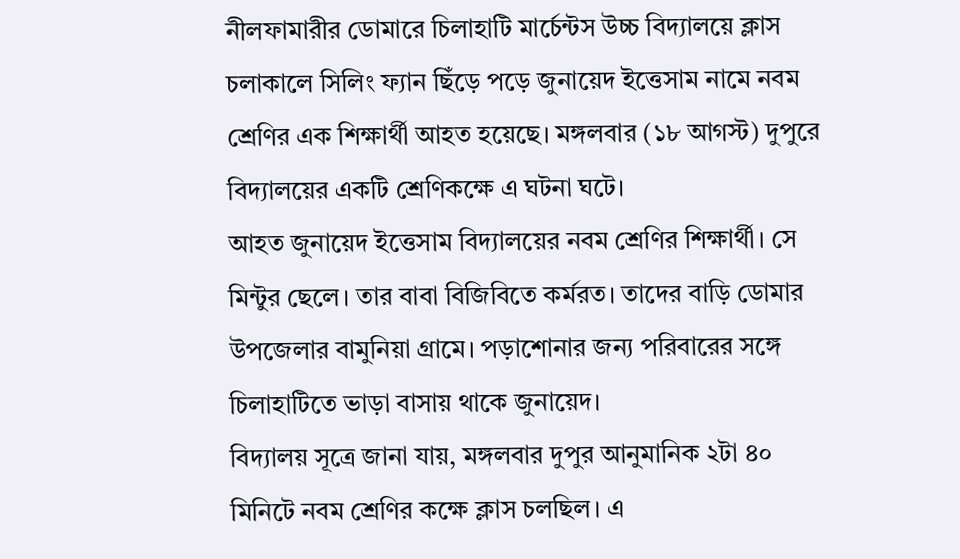নীলফামারীর ডোমারে চিলাহাটি মার্চেন্টস উচ্চ বিদ্যালয়ে ক্লাস চলাকালে সিলিং ফ্যান ছিঁড়ে পড়ে জুনায়েদ ইত্তেসাম নামে নবম শ্রেণির এক শিক্ষার্থী আহত হয়েছে। মঙ্গলবার (১৮ আগস্ট) দুপুরে বিদ্যালয়ের একটি শ্রেণিকক্ষে এ ঘটনা ঘটে।
আহত জুনায়েদ ইত্তেসাম বিদ্যালয়ের নবম শ্রেণির শিক্ষার্থী। সে মিন্টুর ছেলে। তার বাবা বিজিবিতে কর্মরত। তাদের বাড়ি ডোমার উপজেলার বামুনিয়া গ্রামে। পড়াশোনার জন্য পরিবারের সঙ্গে চিলাহাটিতে ভাড়া বাসায় থাকে জুনায়েদ।
বিদ্যালয় সূত্রে জানা যায়, মঙ্গলবার দুপুর আনুমানিক ২টা ৪০ মিনিটে নবম শ্রেণির কক্ষে ক্লাস চলছিল। এ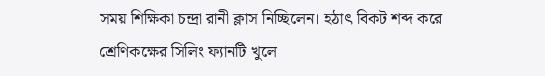সময় শিক্ষিকা চন্দ্রা রানী ক্লাস নিচ্ছিলেন। হঠাৎ বিকট শব্দ করে শ্রেণিকক্ষের সিলিং ফ্যানটি খুলে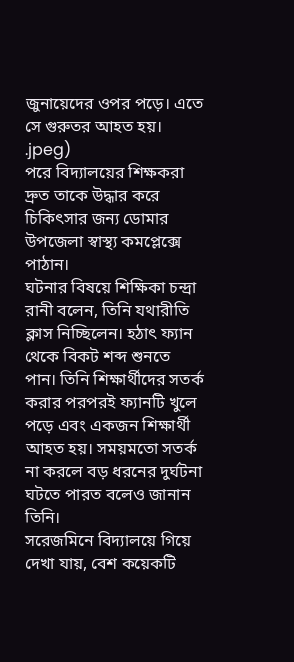জুনায়েদের ওপর পড়ে। এতে সে গুরুতর আহত হয়।
.jpeg)
পরে বিদ্যালয়ের শিক্ষকরা দ্রুত তাকে উদ্ধার করে চিকিৎসার জন্য ডোমার উপজেলা স্বাস্থ্য কমপ্লেক্সে পাঠান।
ঘটনার বিষয়ে শিক্ষিকা চন্দ্রা রানী বলেন, তিনি যথারীতি ক্লাস নিচ্ছিলেন। হঠাৎ ফ্যান থেকে বিকট শব্দ শুনতে পান। তিনি শিক্ষার্থীদের সতর্ক করার পরপরই ফ্যানটি খুলে পড়ে এবং একজন শিক্ষার্থী আহত হয়। সময়মতো সতর্ক না করলে বড় ধরনের দুর্ঘটনা ঘটতে পারত বলেও জানান তিনি।
সরেজমিনে বিদ্যালয়ে গিয়ে দেখা যায়, বেশ কয়েকটি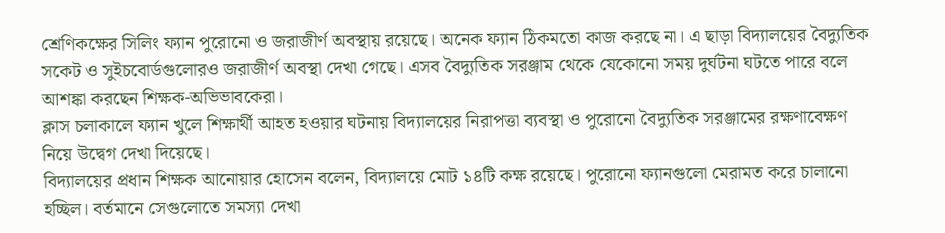শ্রেণিকক্ষের সিলিং ফ্যান পুরোনো ও জরাজীর্ণ অবস্থায় রয়েছে। অনেক ফ্যান ঠিকমতো কাজ করছে না। এ ছাড়া বিদ্যালয়ের বৈদ্যুতিক সকেট ও সুইচবোর্ডগুলোরও জরাজীর্ণ অবস্থা দেখা গেছে। এসব বৈদ্যুতিক সরঞ্জাম থেকে যেকোনো সময় দুর্ঘটনা ঘটতে পারে বলে আশঙ্কা করছেন শিক্ষক-অভিভাবকেরা।
ক্লাস চলাকালে ফ্যান খুলে শিক্ষার্থী আহত হওয়ার ঘটনায় বিদ্যালয়ের নিরাপত্তা ব্যবস্থা ও পুরোনো বৈদ্যুতিক সরঞ্জামের রক্ষণাবেক্ষণ নিয়ে উদ্বেগ দেখা দিয়েছে।
বিদ্যালয়ের প্রধান শিক্ষক আনোয়ার হোসেন বলেন, বিদ্যালয়ে মোট ১৪টি কক্ষ রয়েছে। পুরোনো ফ্যানগুলো মেরামত করে চালানো হচ্ছিল। বর্তমানে সেগুলোতে সমস্যা দেখা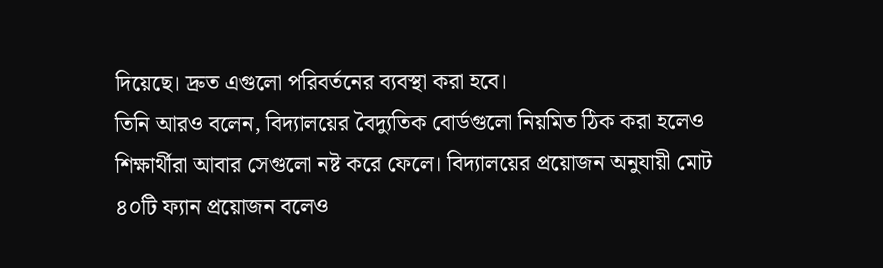দিয়েছে। দ্রুত এগুলো পরিবর্তনের ব্যবস্থা করা হবে।
তিনি আরও বলেন, বিদ্যালয়ের বৈদ্যুতিক বোর্ডগুলো নিয়মিত ঠিক করা হলেও শিক্ষার্থীরা আবার সেগুলো নষ্ট করে ফেলে। বিদ্যালয়ের প্রয়োজন অনুযায়ী মোট ৪০টি ফ্যান প্রয়োজন বলেও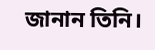জানান তিনি।